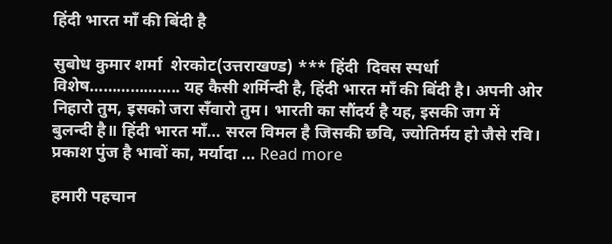हिंदी भारत माँ की बिंदी है

सुबोध कुमार शर्मा  शेरकोट(उत्तराखण्ड) *** हिंदी  दिवस स्पर्धा विशेष……………….. यह कैसी शर्मिन्दी है, हिंदी भारत माँ की बिंदी है। अपनी ओर निहारो तुम, इसको जरा सँवारो तुम। भारती का सौंदर्य है यह, इसकी जग में बुलन्दी है॥ हिंदी भारत माँ… सरल विमल है जिसकी छवि, ज्योतिर्मय हो जैसे रवि। प्रकाश पुंज है भावों का, मर्यादा … Read more

हमारी पहचान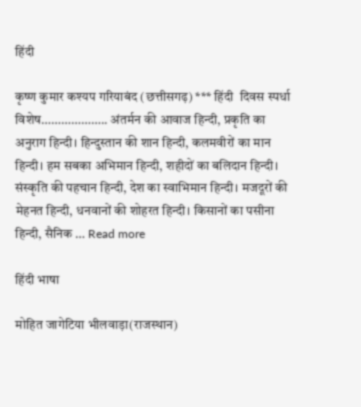हिंदी

कृष्ण कुमार कश्यप गरियाबंद (छत्तीसगढ़) *** हिंदी  दिवस स्पर्धा विशेष……………….. अंतर्मन की आवाज हिन्दी, प्रकृति का अनुराग हिन्दी। हिन्दुस्तान की शान हिन्दी, कलमवीरों का मान हिन्दी। हम सबका अभिमान हिन्दी, शहीदों का बलिदान हिन्दी। संस्कृति की पहचान हिन्दी, देश का स्वाभिमान हिन्दी। मजदूरों की मेहनत हिन्दी, धनवानों की शोहरत हिन्दी। किसानों का पसीना हिन्दी, सैनिक … Read more

हिंदी भाषा

मोहित जागेटिया भीलवाड़ा(राजस्थान)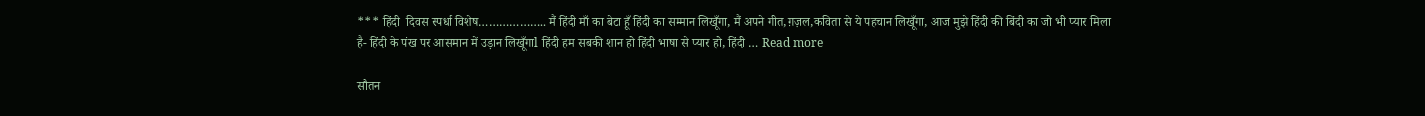*** हिंदी  दिवस स्पर्धा विशेष……………….. मैं हिंदी माँ का बेटा हूँ हिंदी का सम्मान लिखूँगा, मैं अपने गीत,ग़ज़ल,कविता से ये पहचान लिखूँगा, आज मुझे हिंदी की बिंदी का जो भी प्यार मिला है- हिंदी के पंख पर आसमान में उड़ान लिखूँगाl हिंदी हम सबकी शान हो हिंदी भाषा से प्यार हो, हिंदी … Read more

सौतन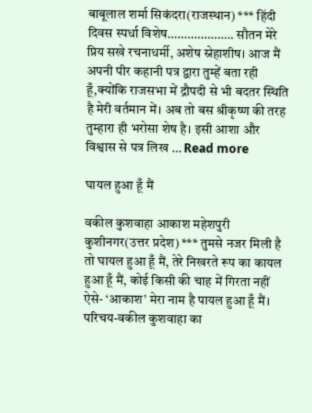बाबूलाल शर्मा सिकंदरा(राजस्थान) *** हिंदी  दिवस स्पर्धा विशेष……………….. सौतन मेरे प्रिय सखे रचनाधर्मी, अशेष स्नेहाशीष। आज मैं अपनी पीर कहानी पत्र द्वारा तुम्हें बता रही हूँ,क्योंकि राजसभा में द्रौपदी से भी बदतर स्थिति है मेरी वर्तमान में। अब तो बस श्रीकृष्ण की तरह तुम्हारा ही भरोसा शेष है। इसी आशा और विश्वास से पत्र लिख … Read more

घायल हुआ हूँ मैं

वकील कुशवाहा आकाश महेशपुरी कुशीनगर(उत्तर प्रदेश) *** तुमसे नजर मिली है तो घायल हुआ हूँ मैं, तेरे निखरते रूप का कायल हुआ हूँ मैं, कोई किसी की चाह में गिरता नहीं ऐसे- ‘आकाश’ मेरा नाम है पायल हुआ हूँ मैं। परिचय-वकील कुशवाहा का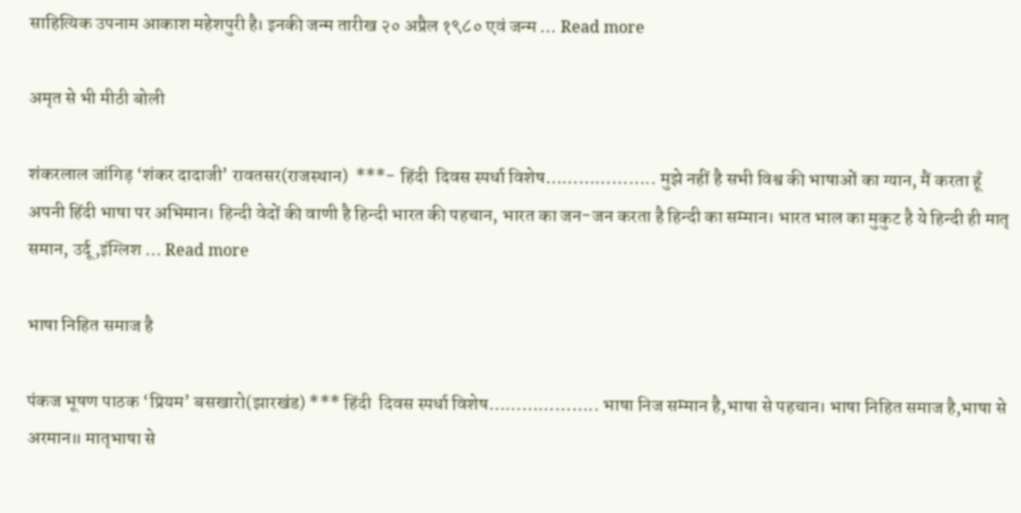साहित्यिक उपनाम आकाश महेशपुरी है। इनकी जन्म तारीख २० अप्रैल १९८० एवं जन्म … Read more

अमृत से भी मीठी बोली

शंकरलाल जांगिड़ ‘शंकर दादाजी’ रावतसर(राजस्थान)  ***- हिंदी  दिवस स्पर्धा विशेष……………….. मुझे नहीं है सभी विश्व की भाषाओं का ग्यान, मैं करता हूँ अपनी हिंदी भाषा पर अभिमान। हिन्दी वेदों की वाणी है हिन्दी भारत की पहचान, भारत का जन-जन करता है हिन्दी का सम्मान। भारत भाल का मुकुट है ये हिन्दी ही मातृ समान, उर्दू,इंग्लिश … Read more

भाषा निहित समाज है

पंकज भूषण पाठक ‘प्रियम’ बसखारो(झारखंड) *** हिंदी  दिवस स्पर्धा विशेष……………….. भाषा निज सम्मान है,भाषा से पहचान। भाषा निहित समाज है,भाषा से अरमान॥ मातृभाषा से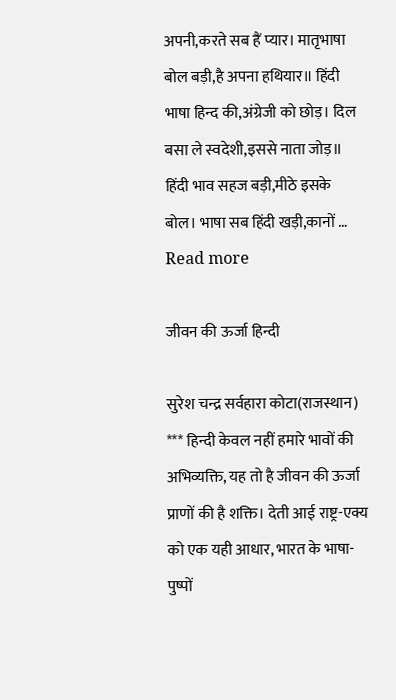अपनी,करते सब हैं प्यार। मातृभाषा बोल बड़ी,है अपना हथियार॥ हिंदी भाषा हिन्द की,अंग्रेजी को छोड़। दिल बसा ले स्वदेशी,इससे नाता जोड़॥ हिंदी भाव सहज बड़ी,मीठे इसके बोल। भाषा सब हिंदी खड़ी,कानों … Read more

जीवन की ऊर्जा हिन्दी

सुरेश चन्द्र सर्वहारा कोटा(राजस्थान) *** हिन्दी केवल नहीं हमारे भावों की अभिव्यक्ति, यह तो है जीवन की ऊर्जा प्राणों की है शक्ति। देती आई राष्ट्र-एक्य को एक यही आधार, भारत के भाषा-पुष्पों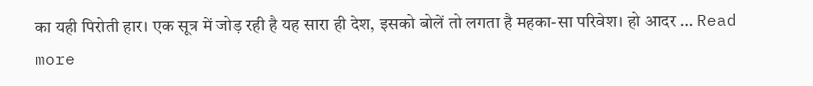का यही पिरोती हार। एक सूत्र में जोड़ रही है यह सारा ही देश, इसको बोलें तो लगता है महका-सा परिवेश। हो आदर … Read more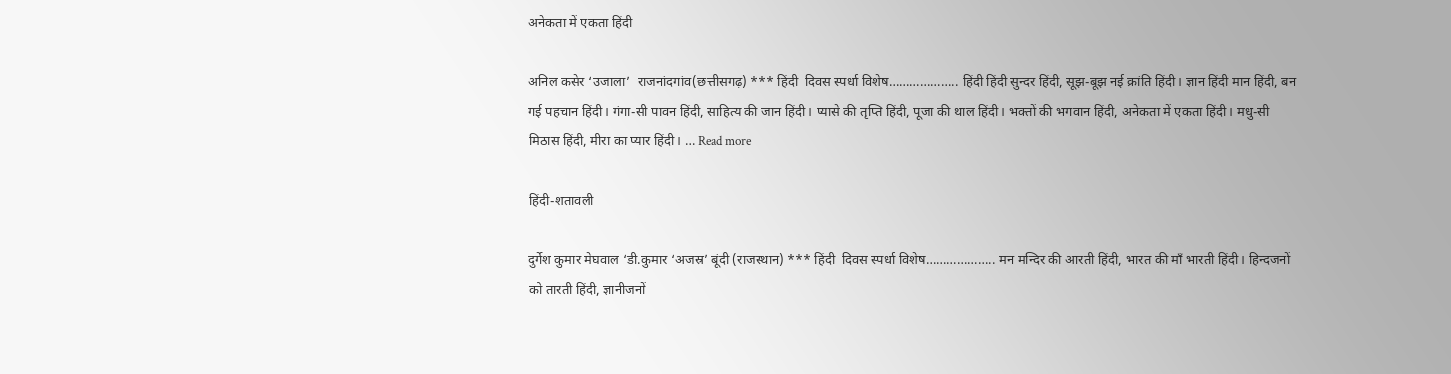अनेकता में एकता हिंदी

अनिल कसेर ‘उजाला’  राजनांदगांव(छत्तीसगढ़) *** हिंदी  दिवस स्पर्धा विशेष……………….. हिंदी हिंदी सुन्दर हिंदी, सूझ-बूझ नई क्रांति हिंदी। ज्ञान हिंदी मान हिंदी, बन गई पहचान हिंदी। गंगा-सी पावन हिंदी, साहित्य की जान हिंदी। प्यासे की तृप्ति हिंदी, पूजा की थाल हिंदी। भक्तों की भगवान हिंदी, अनेकता में एकता हिंदी। मधु-सी मिठास हिंदी, मीरा का प्यार हिंदी। … Read more

हिंदी-शतावली

दुर्गेश कुमार मेघवाल ‘डी.कुमार ‘अजस्र’ बूंदी (राजस्थान) *** हिंदी  दिवस स्पर्धा विशेष……………….. मन मन्दिर की आरती हिंदी, भारत की माँ भारती हिंदी। हिन्दजनों को तारती हिंदी, ज्ञानीजनों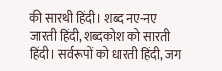की सारथी हिंदी। शब्द नए-नए जारती हिंदी, शब्दकोश को सारती हिंदी। सर्वरूपों को धारती हिंदी, जग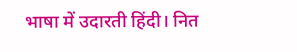भाषा में उदारती हिंदी। नित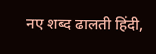नए शब्द ढालती हिंदी,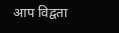आप विद्वता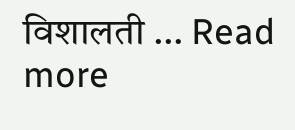विशालती … Read more